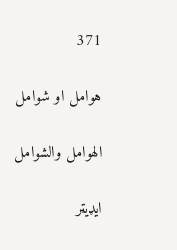371

هوامل او شوامل

الهوامل والشوامل

ایډیټر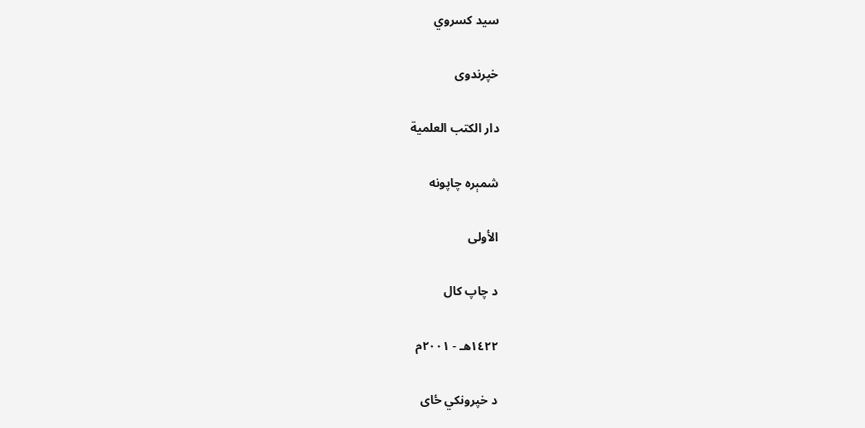سيد كسروي

خپرندوی

دار الكتب العلمية

شمېره چاپونه

الأولى

د چاپ کال

١٤٢٢هـ - ٢٠٠١م

د خپرونکي ځای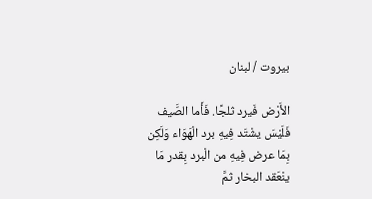بيروت / لبنان

الأَرْض فَيرد ثلجًا. فَأَما الصَّيف فَلَيْسَ يشْتَد فِيهِ برد الْهَوَاء وَلَكِن بِمَا عرض فِيهِ من الْبرد بِقدر مَا ينْعَقد البخار ثمَّ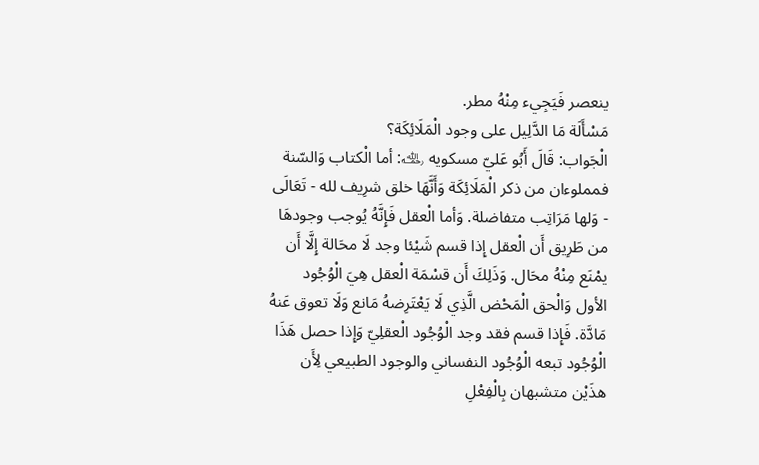ينعصر فَيَجِيء مِنْهُ مطر.
مَسْأَلَة مَا الدَّلِيل على وجود الْمَلَائِكَة؟
الْجَواب: قَالَ أَبُو عَليّ مسكويه ﵀: أما الْكتاب وَالسّنة فمملوءان من ذكر الْمَلَائِكَة وَأَنَّهَا خلق شرِيف لله - تَعَالَى - وَلها مَرَاتِب متفاضلة. وَأما الْعقل فَإِنَّهُ يُوجب وجودهَا من طَرِيق أَن الْعقل إِذا قسم شَيْئا وجد لَا محَالة إِلَّا أَن يمْنَع مِنْهُ محَال. وَذَلِكَ أَن قسْمَة الْعقل هِيَ الْوُجُود الأول وَالْحق الْمَحْض الَّذِي لَا يَعْتَرِضهُ مَانع وَلَا تعوق عَنهُ مَادَّة. فَإِذا قسم فقد وجد الْوُجُود الْعقلِيّ وَإِذا حصل هَذَا الْوُجُود تبعه الْوُجُود النفساني والوجود الطبيعي لِأَن هذَيْن متشبهان بِالْفِعْلِ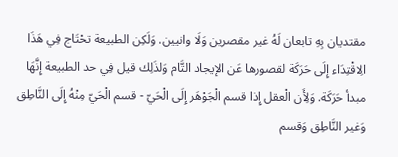مقتديان بِهِ تابعان لَهُ غير مقصرين وَلَا وانيين. وَلَكِن الطبيعة تحْتَاج فِي هَذَا الِاقْتِدَاء إِلَى حَرَكَة لقصورها عَن الإيجاد التَّام وَلذَلِك قيل فِي حد الطبيعة إِنَّهَا مبدأ حَرَكَة. وَلِأَن الْعقل إِذا قسم الْجَوْهَر إِلَى الْحَيّ - قسم الْحَيّ مِنْهُ إِلَى النَّاطِق وَغير النَّاطِق وَقسم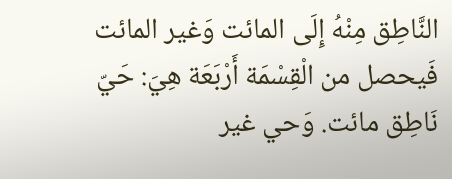النَّاطِق مِنْهُ إِلَى المائت وَغير المائت فَيحصل من الْقِسْمَة أَرْبَعَة هِيَ: حَيّ نَاطِق مائت. وَحي غير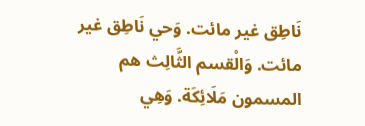نَاطِق غير مائت. وَحي نَاطِق غير مائت. وَالْقسم الثَّالِث هم المسمون مَلَائِكَة. وَهِي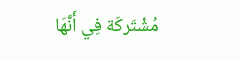مُشْتَركَة فِي أَنَّهَا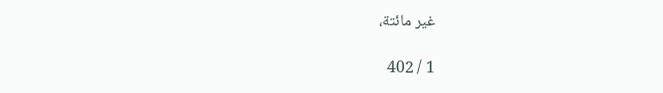غير مائتة،

1 / 402